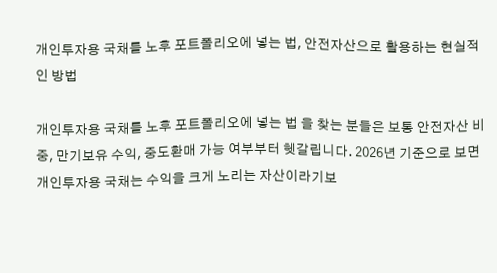개인투자용 국채를 노후 포트폴리오에 넣는 법, 안전자산으로 활용하는 현실적인 방법

개인투자용 국채를 노후 포트폴리오에 넣는 법 을 찾는 분들은 보통 안전자산 비중, 만기보유 수익, 중도환매 가능 여부부터 헷갈립니다. 2026년 기준으로 보면 개인투자용 국채는 수익을 크게 노리는 자산이라기보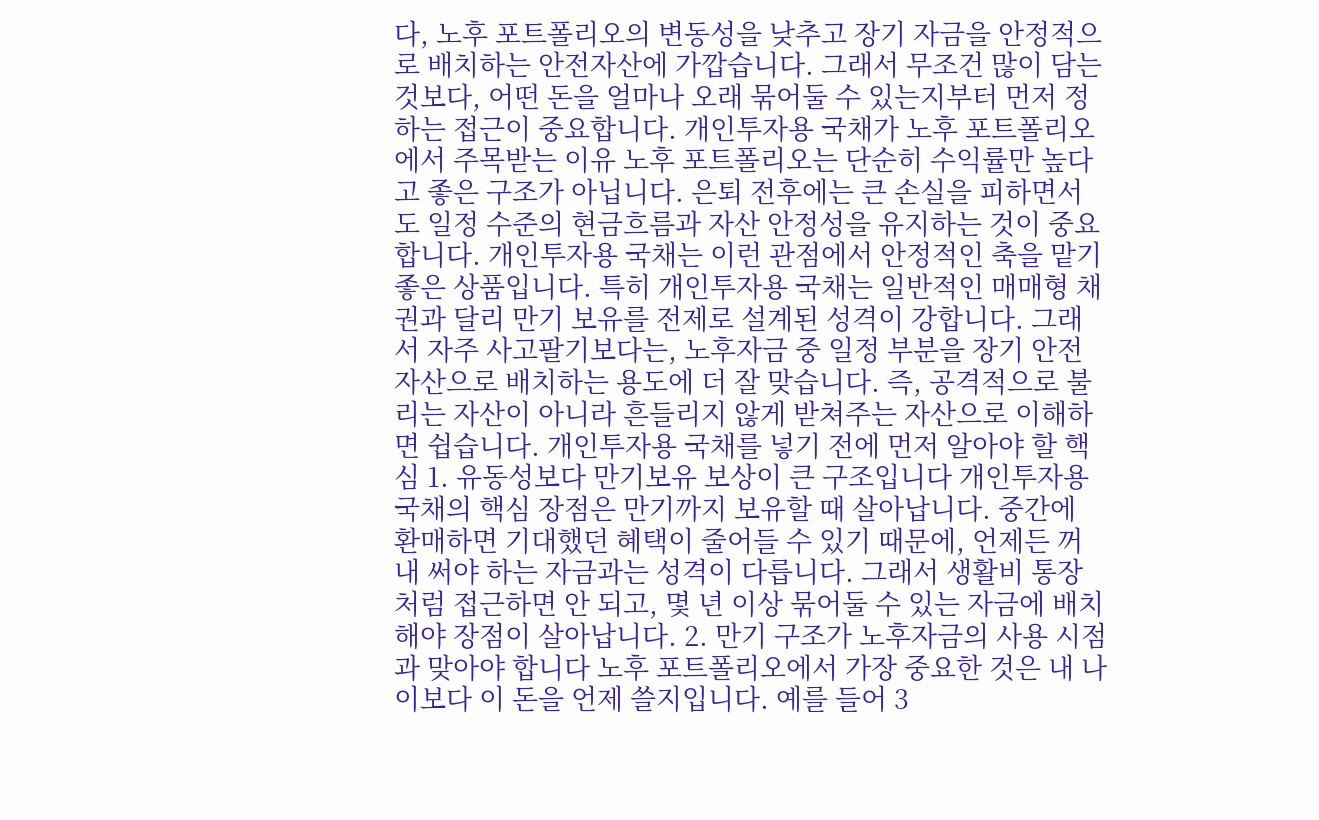다, 노후 포트폴리오의 변동성을 낮추고 장기 자금을 안정적으로 배치하는 안전자산에 가깝습니다. 그래서 무조건 많이 담는 것보다, 어떤 돈을 얼마나 오래 묶어둘 수 있는지부터 먼저 정하는 접근이 중요합니다. 개인투자용 국채가 노후 포트폴리오에서 주목받는 이유 노후 포트폴리오는 단순히 수익률만 높다고 좋은 구조가 아닙니다. 은퇴 전후에는 큰 손실을 피하면서도 일정 수준의 현금흐름과 자산 안정성을 유지하는 것이 중요합니다. 개인투자용 국채는 이런 관점에서 안정적인 축을 맡기 좋은 상품입니다. 특히 개인투자용 국채는 일반적인 매매형 채권과 달리 만기 보유를 전제로 설계된 성격이 강합니다. 그래서 자주 사고팔기보다는, 노후자금 중 일정 부분을 장기 안전자산으로 배치하는 용도에 더 잘 맞습니다. 즉, 공격적으로 불리는 자산이 아니라 흔들리지 않게 받쳐주는 자산으로 이해하면 쉽습니다. 개인투자용 국채를 넣기 전에 먼저 알아야 할 핵심 1. 유동성보다 만기보유 보상이 큰 구조입니다 개인투자용 국채의 핵심 장점은 만기까지 보유할 때 살아납니다. 중간에 환매하면 기대했던 혜택이 줄어들 수 있기 때문에, 언제든 꺼내 써야 하는 자금과는 성격이 다릅니다. 그래서 생활비 통장처럼 접근하면 안 되고, 몇 년 이상 묶어둘 수 있는 자금에 배치해야 장점이 살아납니다. 2. 만기 구조가 노후자금의 사용 시점과 맞아야 합니다 노후 포트폴리오에서 가장 중요한 것은 내 나이보다 이 돈을 언제 쓸지입니다. 예를 들어 3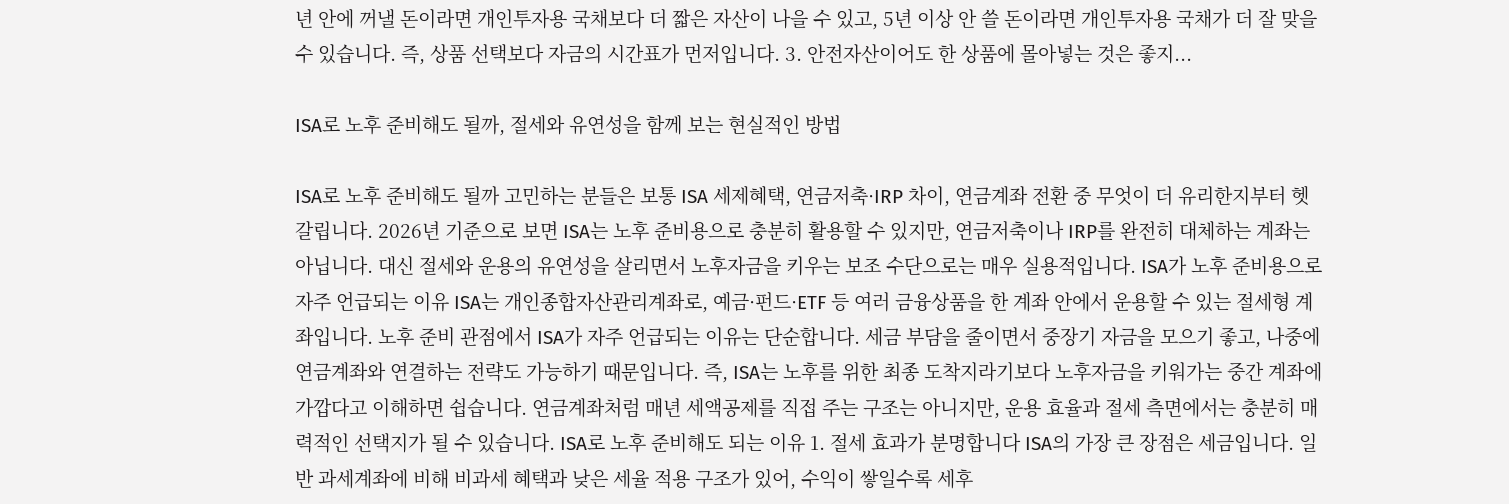년 안에 꺼낼 돈이라면 개인투자용 국채보다 더 짧은 자산이 나을 수 있고, 5년 이상 안 쓸 돈이라면 개인투자용 국채가 더 잘 맞을 수 있습니다. 즉, 상품 선택보다 자금의 시간표가 먼저입니다. 3. 안전자산이어도 한 상품에 몰아넣는 것은 좋지...

ISA로 노후 준비해도 될까, 절세와 유연성을 함께 보는 현실적인 방법

ISA로 노후 준비해도 될까 고민하는 분들은 보통 ISA 세제혜택, 연금저축·IRP 차이, 연금계좌 전환 중 무엇이 더 유리한지부터 헷갈립니다. 2026년 기준으로 보면 ISA는 노후 준비용으로 충분히 활용할 수 있지만, 연금저축이나 IRP를 완전히 대체하는 계좌는 아닙니다. 대신 절세와 운용의 유연성을 살리면서 노후자금을 키우는 보조 수단으로는 매우 실용적입니다. ISA가 노후 준비용으로 자주 언급되는 이유 ISA는 개인종합자산관리계좌로, 예금·펀드·ETF 등 여러 금융상품을 한 계좌 안에서 운용할 수 있는 절세형 계좌입니다. 노후 준비 관점에서 ISA가 자주 언급되는 이유는 단순합니다. 세금 부담을 줄이면서 중장기 자금을 모으기 좋고, 나중에 연금계좌와 연결하는 전략도 가능하기 때문입니다. 즉, ISA는 노후를 위한 최종 도착지라기보다 노후자금을 키워가는 중간 계좌에 가깝다고 이해하면 쉽습니다. 연금계좌처럼 매년 세액공제를 직접 주는 구조는 아니지만, 운용 효율과 절세 측면에서는 충분히 매력적인 선택지가 될 수 있습니다. ISA로 노후 준비해도 되는 이유 1. 절세 효과가 분명합니다 ISA의 가장 큰 장점은 세금입니다. 일반 과세계좌에 비해 비과세 혜택과 낮은 세율 적용 구조가 있어, 수익이 쌓일수록 세후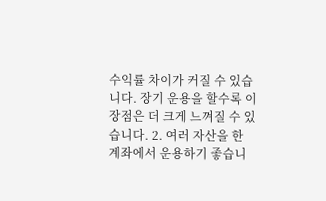수익률 차이가 커질 수 있습니다. 장기 운용을 할수록 이 장점은 더 크게 느껴질 수 있습니다. 2. 여러 자산을 한 계좌에서 운용하기 좋습니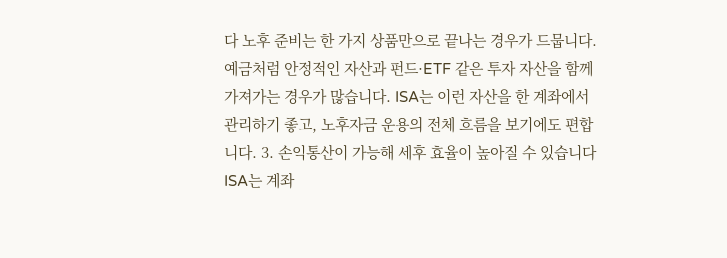다 노후 준비는 한 가지 상품만으로 끝나는 경우가 드뭅니다. 예금처럼 안정적인 자산과 펀드·ETF 같은 투자 자산을 함께 가져가는 경우가 많습니다. ISA는 이런 자산을 한 계좌에서 관리하기 좋고, 노후자금 운용의 전체 흐름을 보기에도 편합니다. 3. 손익통산이 가능해 세후 효율이 높아질 수 있습니다 ISA는 계좌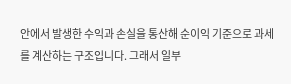안에서 발생한 수익과 손실을 통산해 순이익 기준으로 과세를 계산하는 구조입니다. 그래서 일부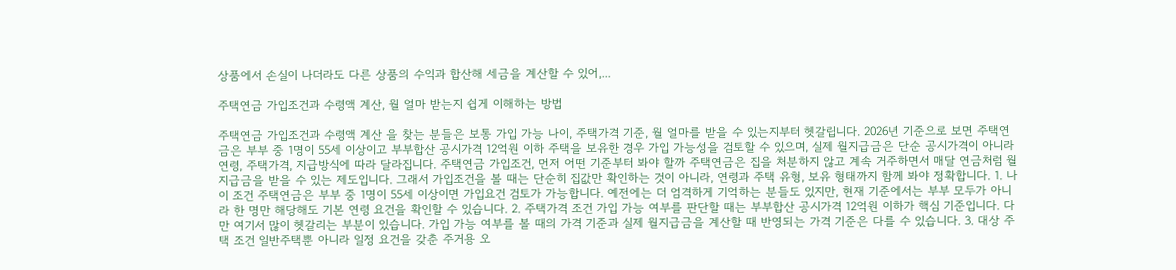상품에서 손실이 나더라도 다른 상품의 수익과 합산해 세금을 계산할 수 있어,...

주택연금 가입조건과 수령액 계산, 월 얼마 받는지 쉽게 이해하는 방법

주택연금 가입조건과 수령액 계산 을 찾는 분들은 보통 가입 가능 나이, 주택가격 기준, 월 얼마를 받을 수 있는지부터 헷갈립니다. 2026년 기준으로 보면 주택연금은 부부 중 1명이 55세 이상이고 부부합산 공시가격 12억원 이하 주택을 보유한 경우 가입 가능성을 검토할 수 있으며, 실제 월지급금은 단순 공시가격이 아니라 연령, 주택가격, 지급방식에 따라 달라집니다. 주택연금 가입조건, 먼저 어떤 기준부터 봐야 할까 주택연금은 집을 처분하지 않고 계속 거주하면서 매달 연금처럼 월지급금을 받을 수 있는 제도입니다. 그래서 가입조건을 볼 때는 단순히 집값만 확인하는 것이 아니라, 연령과 주택 유형, 보유 형태까지 함께 봐야 정확합니다. 1. 나이 조건 주택연금은 부부 중 1명이 55세 이상이면 가입요건 검토가 가능합니다. 예전에는 더 엄격하게 기억하는 분들도 있지만, 현재 기준에서는 부부 모두가 아니라 한 명만 해당해도 기본 연령 요건을 확인할 수 있습니다. 2. 주택가격 조건 가입 가능 여부를 판단할 때는 부부합산 공시가격 12억원 이하가 핵심 기준입니다. 다만 여기서 많이 헷갈리는 부분이 있습니다. 가입 가능 여부를 볼 때의 가격 기준과 실제 월지급금을 계산할 때 반영되는 가격 기준은 다를 수 있습니다. 3. 대상 주택 조건 일반주택뿐 아니라 일정 요건을 갖춘 주거용 오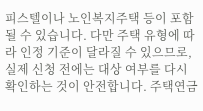피스텔이나 노인복지주택 등이 포함될 수 있습니다. 다만 주택 유형에 따라 인정 기준이 달라질 수 있으므로, 실제 신청 전에는 대상 여부를 다시 확인하는 것이 안전합니다. 주택연금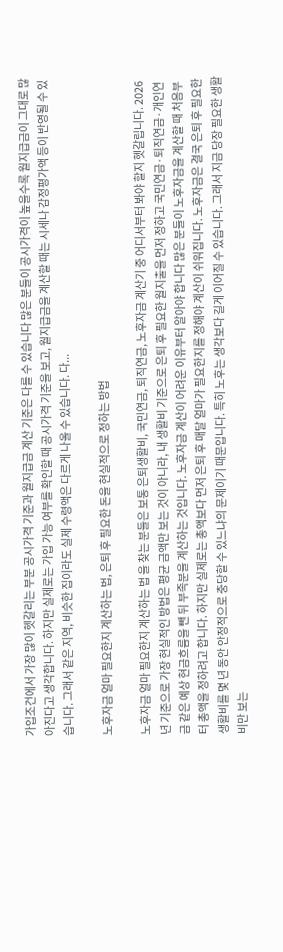가입조건에서 가장 많이 헷갈리는 부분 공시가격 기준과 월지급금 계산 기준은 다를 수 있습니다 많은 분들이 공시가격이 높을수록 월지급금이 그대로 많아진다고 생각합니다. 하지만 실제로는 가입 가능 여부를 확인할 때 공시가격 기준을 보고, 월지급금을 계산할 때는 시세나 감정평가액 등이 반영될 수 있습니다. 그래서 같은 지역, 비슷한 집이라도 실제 수령액은 다르게 나올 수 있습니다. 다...

노후자금 얼마 필요한지 계산하는 법, 은퇴 후 필요한 돈을 현실적으로 정하는 방법

노후자금 얼마 필요한지 계산하는 법 을 찾는 분들은 보통 은퇴생활비, 국민연금, 퇴직연금, 노후자금 계산기 중 어디서부터 봐야 할지 헷갈립니다. 2026년 기준으로 가장 현실적인 방법은 평균 금액만 보는 것이 아니라, 내 생활비 기준으로 은퇴 후 필요한 월지출을 먼저 정하고 국민연금·퇴직연금·개인연금 같은 예상 현금흐름을 뺀 뒤 부족분을 계산하는 것입니다. 노후자금 계산이 어려운 이유부터 알아야 합니다 많은 분들이 노후자금을 계산할 때 처음부터 총액을 정하려고 합니다. 하지만 실제로는 총액보다 먼저 은퇴 후 매달 얼마가 필요한지를 정해야 계산이 쉬워집니다. 노후자금은 결국 은퇴 후 필요한 생활비를 몇 년 동안 안정적으로 충당할 수 있느냐의 문제이기 때문입니다. 특히 노후는 생각보다 길게 이어질 수 있습니다. 그래서 지금 당장 필요한 생활비만 보는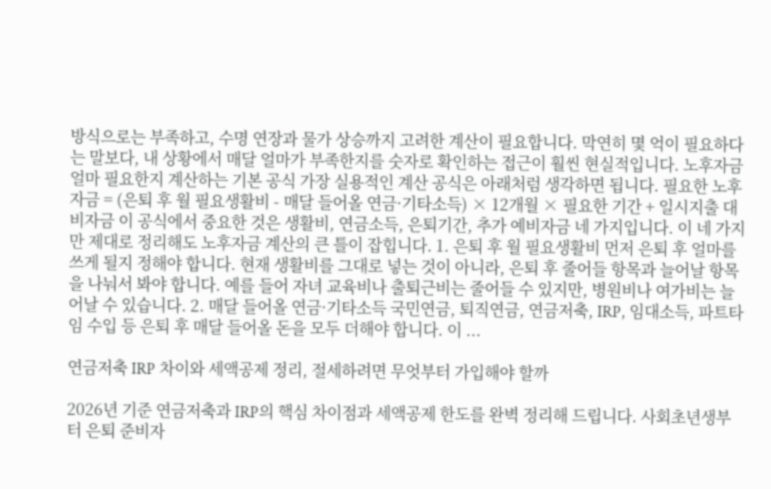방식으로는 부족하고, 수명 연장과 물가 상승까지 고려한 계산이 필요합니다. 막연히 몇 억이 필요하다는 말보다, 내 상황에서 매달 얼마가 부족한지를 숫자로 확인하는 접근이 훨씬 현실적입니다. 노후자금 얼마 필요한지 계산하는 기본 공식 가장 실용적인 계산 공식은 아래처럼 생각하면 됩니다. 필요한 노후자금 = (은퇴 후 월 필요생활비 - 매달 들어올 연금·기타소득) × 12개월 × 필요한 기간 + 일시지출 대비자금 이 공식에서 중요한 것은 생활비, 연금소득, 은퇴기간, 추가 예비자금 네 가지입니다. 이 네 가지만 제대로 정리해도 노후자금 계산의 큰 틀이 잡힙니다. 1. 은퇴 후 월 필요생활비 먼저 은퇴 후 얼마를 쓰게 될지 정해야 합니다. 현재 생활비를 그대로 넣는 것이 아니라, 은퇴 후 줄어들 항목과 늘어날 항목을 나눠서 봐야 합니다. 예를 들어 자녀 교육비나 출퇴근비는 줄어들 수 있지만, 병원비나 여가비는 늘어날 수 있습니다. 2. 매달 들어올 연금·기타소득 국민연금, 퇴직연금, 연금저축, IRP, 임대소득, 파트타임 수입 등 은퇴 후 매달 들어올 돈을 모두 더해야 합니다. 이 ...

연금저축 IRP 차이와 세액공제 정리, 절세하려면 무엇부터 가입해야 할까

2026년 기준 연금저축과 IRP의 핵심 차이점과 세액공제 한도를 완벽 정리해 드립니다. 사회초년생부터 은퇴 준비자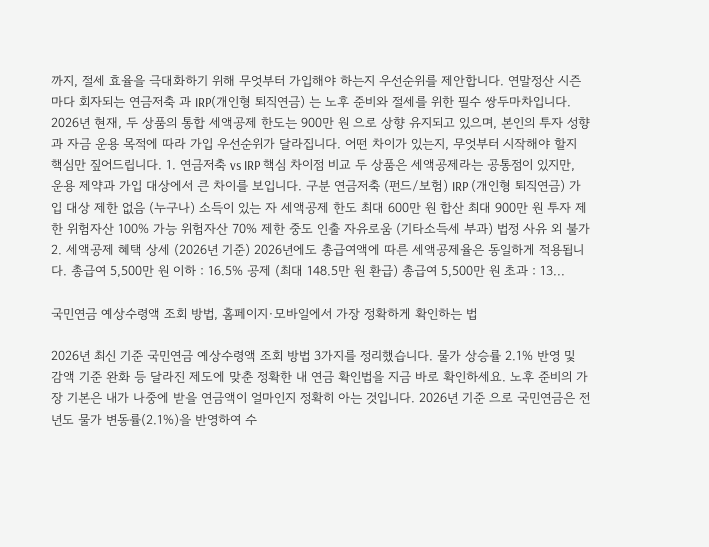까지, 절세 효율을 극대화하기 위해 무엇부터 가입해야 하는지 우선순위를 제안합니다. 연말정산 시즌마다 회자되는 연금저축 과 IRP(개인형 퇴직연금) 는 노후 준비와 절세를 위한 필수 쌍두마차입니다. 2026년 현재, 두 상품의 통합 세액공제 한도는 900만 원 으로 상향 유지되고 있으며, 본인의 투자 성향과 자금 운용 목적에 따라 가입 우선순위가 달라집니다. 어떤 차이가 있는지, 무엇부터 시작해야 할지 핵심만 짚어드립니다. 1. 연금저축 vs IRP 핵심 차이점 비교 두 상품은 세액공제라는 공통점이 있지만, 운용 제약과 가입 대상에서 큰 차이를 보입니다. 구분 연금저축 (펀드/보험) IRP (개인형 퇴직연금) 가입 대상 제한 없음 (누구나) 소득이 있는 자 세액공제 한도 최대 600만 원 합산 최대 900만 원 투자 제한 위험자산 100% 가능 위험자산 70% 제한 중도 인출 자유로움 (기타소득세 부과) 법정 사유 외 불가 2. 세액공제 혜택 상세 (2026년 기준) 2026년에도 총급여액에 따른 세액공제율은 동일하게 적용됩니다. 총급여 5,500만 원 이하 : 16.5% 공제 (최대 148.5만 원 환급) 총급여 5,500만 원 초과 : 13...

국민연금 예상수령액 조회 방법, 홈페이지·모바일에서 가장 정확하게 확인하는 법

2026년 최신 기준 국민연금 예상수령액 조회 방법 3가지를 정리했습니다. 물가 상승률 2.1% 반영 및 감액 기준 완화 등 달라진 제도에 맞춘 정확한 내 연금 확인법을 지금 바로 확인하세요. 노후 준비의 가장 기본은 내가 나중에 받을 연금액이 얼마인지 정확히 아는 것입니다. 2026년 기준 으로 국민연금은 전년도 물가 변동률(2.1%)을 반영하여 수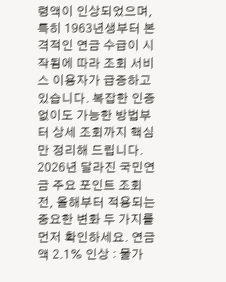령액이 인상되었으며, 특히 1963년생부터 본격적인 연금 수급이 시작됨에 따라 조회 서비스 이용자가 급증하고 있습니다. 복잡한 인증 없이도 가능한 방법부터 상세 조회까지 핵심만 정리해 드립니다. 2026년 달라진 국민연금 주요 포인트 조회 전, 올해부터 적용되는 중요한 변화 두 가지를 먼저 확인하세요. 연금액 2.1% 인상 : 물가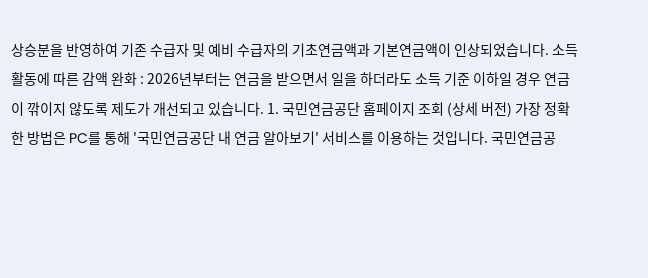상승분을 반영하여 기존 수급자 및 예비 수급자의 기초연금액과 기본연금액이 인상되었습니다. 소득 활동에 따른 감액 완화 : 2026년부터는 연금을 받으면서 일을 하더라도 소득 기준 이하일 경우 연금이 깎이지 않도록 제도가 개선되고 있습니다. 1. 국민연금공단 홈페이지 조회 (상세 버전) 가장 정확한 방법은 PC를 통해 '국민연금공단 내 연금 알아보기' 서비스를 이용하는 것입니다. 국민연금공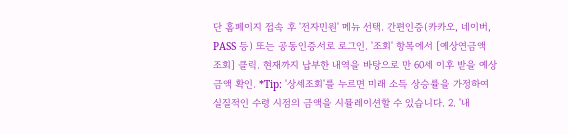단 홈페이지 접속 후 '전자민원' 메뉴 선택. 간편인증(카카오, 네이버, PASS 등) 또는 공동인증서로 로그인. '조회' 항목에서 [예상연금액 조회] 클릭. 현재까지 납부한 내역을 바탕으로 만 60세 이후 받을 예상 금액 확인. *Tip: '상세조회'를 누르면 미래 소득 상승률을 가정하여 실질적인 수령 시점의 금액을 시뮬레이션할 수 있습니다. 2. '내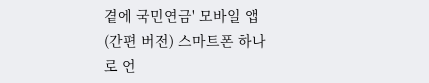곁에 국민연금' 모바일 앱 (간편 버전) 스마트폰 하나로 언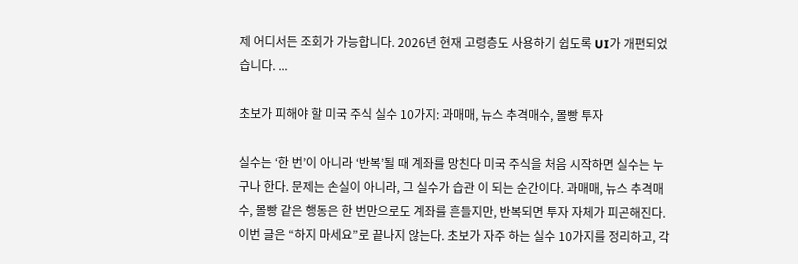제 어디서든 조회가 가능합니다. 2026년 현재 고령층도 사용하기 쉽도록 UI가 개편되었습니다. ...

초보가 피해야 할 미국 주식 실수 10가지: 과매매, 뉴스 추격매수, 몰빵 투자

실수는 ‘한 번’이 아니라 ‘반복’될 때 계좌를 망친다 미국 주식을 처음 시작하면 실수는 누구나 한다. 문제는 손실이 아니라, 그 실수가 습관 이 되는 순간이다. 과매매, 뉴스 추격매수, 몰빵 같은 행동은 한 번만으로도 계좌를 흔들지만, 반복되면 투자 자체가 피곤해진다. 이번 글은 “하지 마세요”로 끝나지 않는다. 초보가 자주 하는 실수 10가지를 정리하고, 각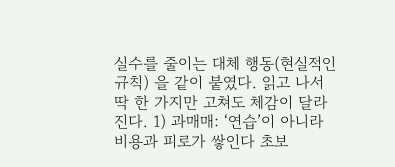실수를 줄이는 대체 행동(현실적인 규칙) 을 같이 붙였다. 읽고 나서 딱 한 가지만 고쳐도 체감이 달라진다. 1) 과매매: ‘연습’이 아니라 비용과 피로가 쌓인다 초보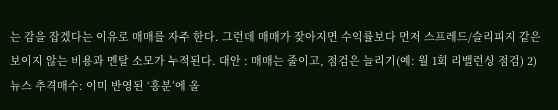는 감을 잡겠다는 이유로 매매를 자주 한다. 그런데 매매가 잦아지면 수익률보다 먼저 스프레드/슬리피지 같은 보이지 않는 비용과 멘탈 소모가 누적된다. 대안 : 매매는 줄이고, 점검은 늘리기(예: 월 1회 리밸런싱 점검) 2) 뉴스 추격매수: 이미 반영된 ‘흥분’에 올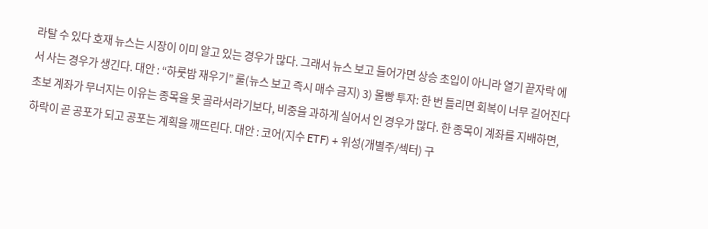라탈 수 있다 호재 뉴스는 시장이 이미 알고 있는 경우가 많다. 그래서 뉴스 보고 들어가면 상승 초입이 아니라 열기 끝자락 에서 사는 경우가 생긴다. 대안 : “하룻밤 재우기” 룰(뉴스 보고 즉시 매수 금지) 3) 몰빵 투자: 한 번 틀리면 회복이 너무 길어진다 초보 계좌가 무너지는 이유는 종목을 못 골라서라기보다, 비중을 과하게 실어서 인 경우가 많다. 한 종목이 계좌를 지배하면, 하락이 곧 공포가 되고 공포는 계획을 깨뜨린다. 대안 : 코어(지수 ETF) + 위성(개별주/섹터) 구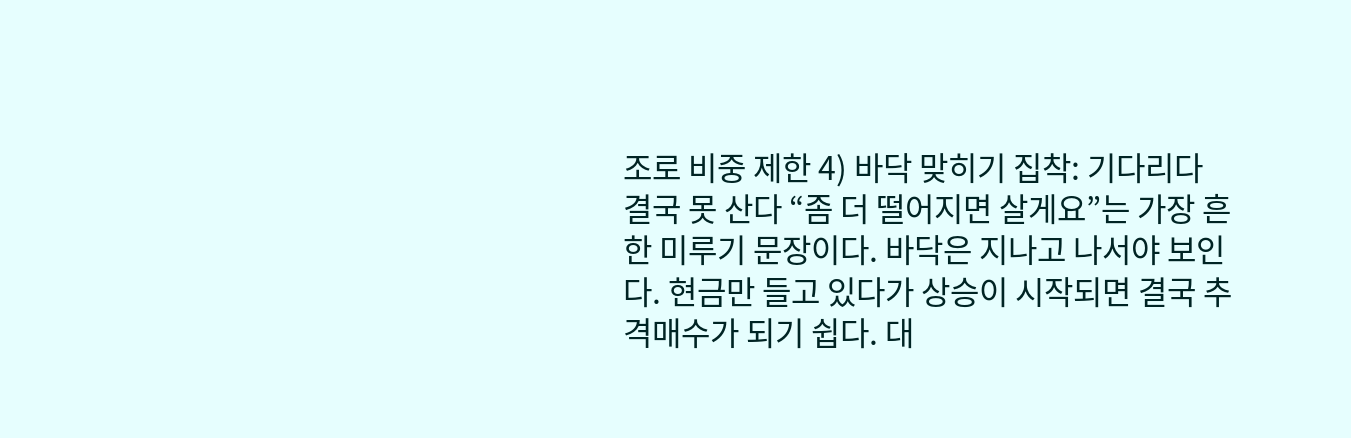조로 비중 제한 4) 바닥 맞히기 집착: 기다리다 결국 못 산다 “좀 더 떨어지면 살게요”는 가장 흔한 미루기 문장이다. 바닥은 지나고 나서야 보인다. 현금만 들고 있다가 상승이 시작되면 결국 추격매수가 되기 쉽다. 대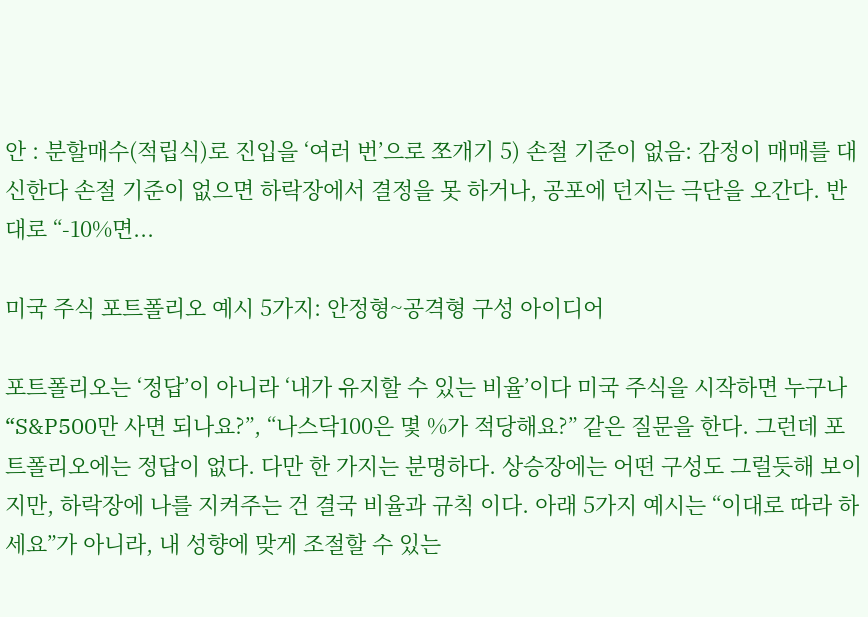안 : 분할매수(적립식)로 진입을 ‘여러 번’으로 쪼개기 5) 손절 기준이 없음: 감정이 매매를 대신한다 손절 기준이 없으면 하락장에서 결정을 못 하거나, 공포에 던지는 극단을 오간다. 반대로 “-10%면...

미국 주식 포트폴리오 예시 5가지: 안정형~공격형 구성 아이디어

포트폴리오는 ‘정답’이 아니라 ‘내가 유지할 수 있는 비율’이다 미국 주식을 시작하면 누구나 “S&P500만 사면 되나요?”, “나스닥100은 몇 %가 적당해요?” 같은 질문을 한다. 그런데 포트폴리오에는 정답이 없다. 다만 한 가지는 분명하다. 상승장에는 어떤 구성도 그럴듯해 보이지만, 하락장에 나를 지켜주는 건 결국 비율과 규칙 이다. 아래 5가지 예시는 “이대로 따라 하세요”가 아니라, 내 성향에 맞게 조절할 수 있는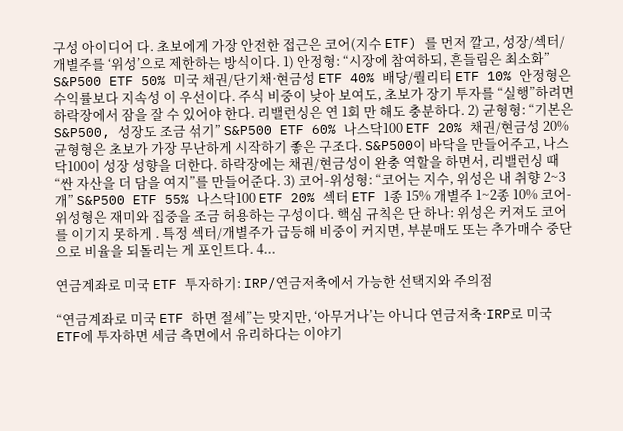구성 아이디어 다. 초보에게 가장 안전한 접근은 코어(지수 ETF) 를 먼저 깔고, 성장/섹터/개별주를 ‘위성’으로 제한하는 방식이다. 1) 안정형: “시장에 참여하되, 흔들림은 최소화” S&P500 ETF 50% 미국 채권/단기채·현금성 ETF 40% 배당/퀄리티 ETF 10% 안정형은 수익률보다 지속성 이 우선이다. 주식 비중이 낮아 보여도, 초보가 장기 투자를 “실행”하려면 하락장에서 잠을 잘 수 있어야 한다. 리밸런싱은 연 1회 만 해도 충분하다. 2) 균형형: “기본은 S&P500, 성장도 조금 섞기” S&P500 ETF 60% 나스닥100 ETF 20% 채권/현금성 20% 균형형은 초보가 가장 무난하게 시작하기 좋은 구조다. S&P500이 바닥을 만들어주고, 나스닥100이 성장 성향을 더한다. 하락장에는 채권/현금성이 완충 역할을 하면서, 리밸런싱 때 “싼 자산을 더 담을 여지”를 만들어준다. 3) 코어-위성형: “코어는 지수, 위성은 내 취향 2~3개” S&P500 ETF 55% 나스닥100 ETF 20% 섹터 ETF 1종 15% 개별주 1~2종 10% 코어-위성형은 재미와 집중을 조금 허용하는 구성이다. 핵심 규칙은 단 하나: 위성은 커져도 코어를 이기지 못하게 . 특정 섹터/개별주가 급등해 비중이 커지면, 부분매도 또는 추가매수 중단으로 비율을 되돌리는 게 포인트다. 4...

연금계좌로 미국 ETF 투자하기: IRP/연금저축에서 가능한 선택지와 주의점

“연금계좌로 미국 ETF 하면 절세”는 맞지만, ‘아무거나’는 아니다 연금저축·IRP로 미국 ETF에 투자하면 세금 측면에서 유리하다는 이야기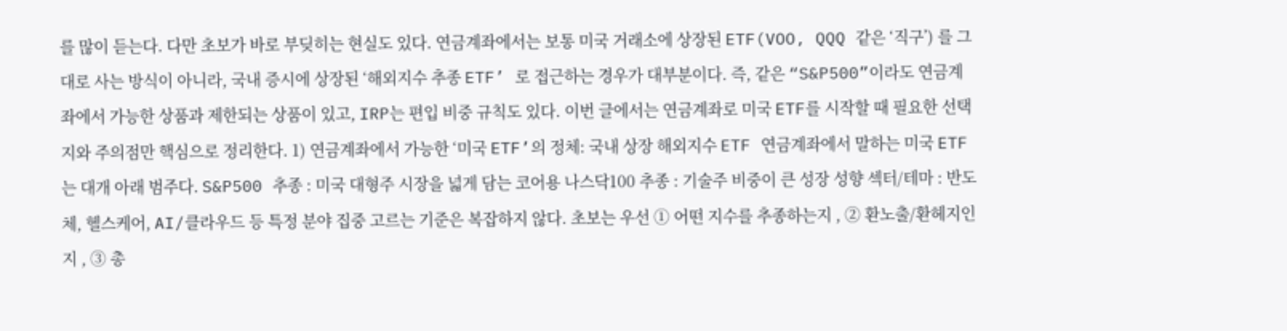를 많이 듣는다. 다만 초보가 바로 부딪히는 현실도 있다. 연금계좌에서는 보통 미국 거래소에 상장된 ETF(VOO, QQQ 같은 ‘직구’) 를 그대로 사는 방식이 아니라, 국내 증시에 상장된 ‘해외지수 추종 ETF’ 로 접근하는 경우가 대부분이다. 즉, 같은 “S&P500”이라도 연금계좌에서 가능한 상품과 제한되는 상품이 있고, IRP는 편입 비중 규칙도 있다. 이번 글에서는 연금계좌로 미국 ETF를 시작할 때 필요한 선택지와 주의점만 핵심으로 정리한다. 1) 연금계좌에서 가능한 ‘미국 ETF’의 정체: 국내 상장 해외지수 ETF 연금계좌에서 말하는 미국 ETF는 대개 아래 범주다. S&P500 추종 : 미국 대형주 시장을 넓게 담는 코어용 나스닥100 추종 : 기술주 비중이 큰 성장 성향 섹터/테마 : 반도체, 헬스케어, AI/클라우드 등 특정 분야 집중 고르는 기준은 복잡하지 않다. 초보는 우선 ① 어떤 지수를 추종하는지 , ② 환노출/환헤지인지 , ③ 총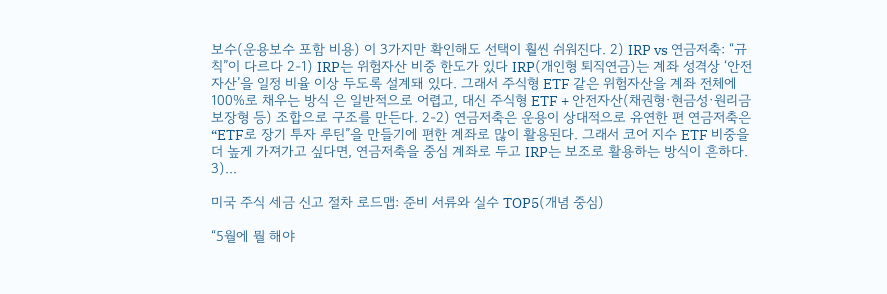보수(운용보수 포함 비용) 이 3가지만 확인해도 선택이 훨씬 쉬워진다. 2) IRP vs 연금저축: “규칙”이 다르다 2-1) IRP는 위험자산 비중 한도가 있다 IRP(개인형 퇴직연금)는 계좌 성격상 ‘안전자산’을 일정 비율 이상 두도록 설계돼 있다. 그래서 주식형 ETF 같은 위험자산을 계좌 전체에 100%로 채우는 방식 은 일반적으로 어렵고, 대신 주식형 ETF + 안전자산(채권형·현금성·원리금보장형 등) 조합으로 구조를 만든다. 2-2) 연금저축은 운용이 상대적으로 유연한 편 연금저축은 “ETF로 장기 투자 루틴”을 만들기에 편한 계좌로 많이 활용된다. 그래서 코어 지수 ETF 비중을 더 높게 가져가고 싶다면, 연금저축을 중심 계좌로 두고 IRP는 보조로 활용하는 방식이 흔하다. 3)...

미국 주식 세금 신고 절차 로드맵: 준비 서류와 실수 TOP5(개념 중심)

“5월에 뭘 해야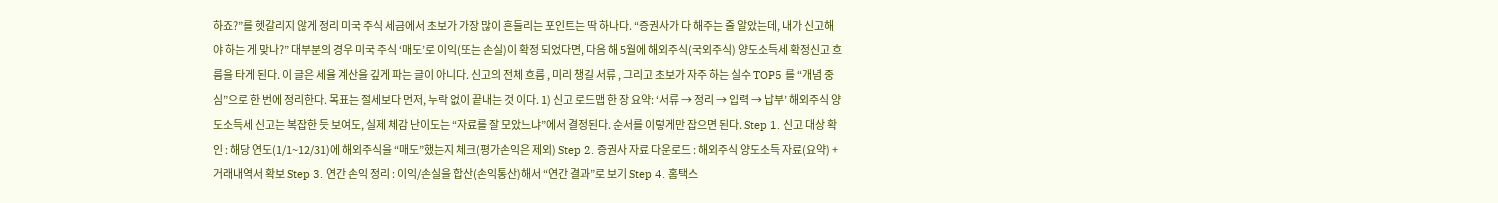하죠?”를 헷갈리지 않게 정리 미국 주식 세금에서 초보가 가장 많이 흔들리는 포인트는 딱 하나다. “증권사가 다 해주는 줄 알았는데, 내가 신고해야 하는 게 맞나?” 대부분의 경우 미국 주식 ‘매도’로 이익(또는 손실)이 확정 되었다면, 다음 해 5월에 해외주식(국외주식) 양도소득세 확정신고 흐름을 타게 된다. 이 글은 세율 계산을 깊게 파는 글이 아니다. 신고의 전체 흐름 , 미리 챙길 서류 , 그리고 초보가 자주 하는 실수 TOP5 를 “개념 중심”으로 한 번에 정리한다. 목표는 절세보다 먼저, 누락 없이 끝내는 것 이다. 1) 신고 로드맵 한 장 요약: ‘서류 → 정리 → 입력 → 납부’ 해외주식 양도소득세 신고는 복잡한 듯 보여도, 실제 체감 난이도는 “자료를 잘 모았느냐”에서 결정된다. 순서를 이렇게만 잡으면 된다. Step 1. 신고 대상 확인 : 해당 연도(1/1~12/31)에 해외주식을 “매도”했는지 체크(평가손익은 제외) Step 2. 증권사 자료 다운로드 : 해외주식 양도소득 자료(요약) + 거래내역서 확보 Step 3. 연간 손익 정리 : 이익/손실을 합산(손익통산)해서 “연간 결과”로 보기 Step 4. 홈택스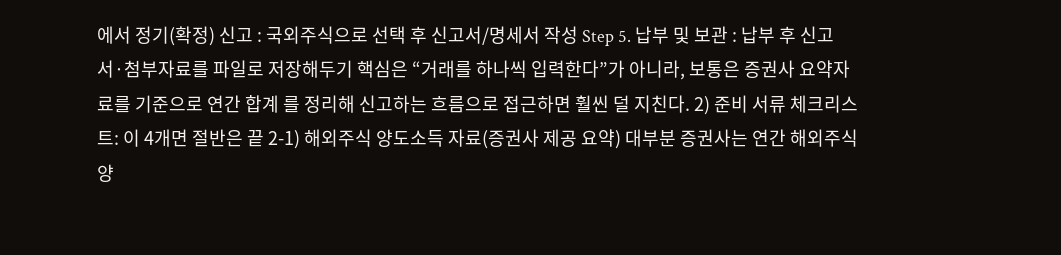에서 정기(확정) 신고 : 국외주식으로 선택 후 신고서/명세서 작성 Step 5. 납부 및 보관 : 납부 후 신고서·첨부자료를 파일로 저장해두기 핵심은 “거래를 하나씩 입력한다”가 아니라, 보통은 증권사 요약자료를 기준으로 연간 합계 를 정리해 신고하는 흐름으로 접근하면 훨씬 덜 지친다. 2) 준비 서류 체크리스트: 이 4개면 절반은 끝 2-1) 해외주식 양도소득 자료(증권사 제공 요약) 대부분 증권사는 연간 해외주식 양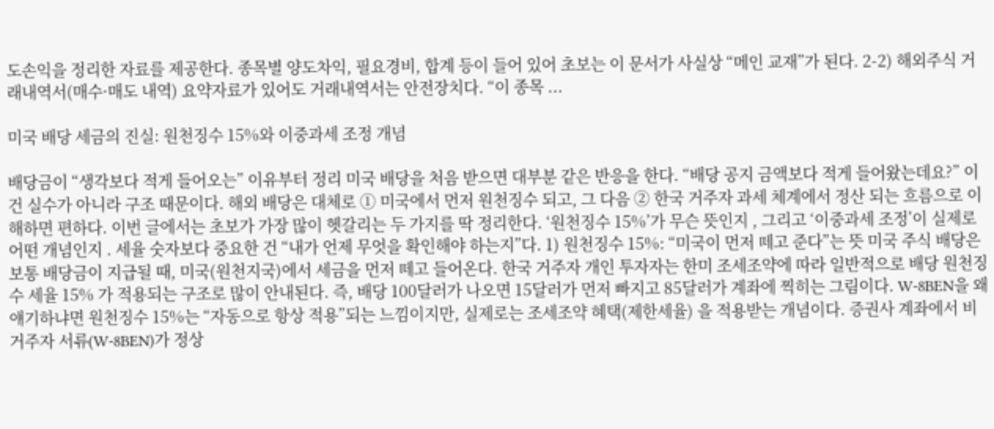도손익을 정리한 자료를 제공한다. 종목별 양도차익, 필요경비, 합계 등이 들어 있어 초보는 이 문서가 사실상 “메인 교재”가 된다. 2-2) 해외주식 거래내역서(매수·매도 내역) 요약자료가 있어도 거래내역서는 안전장치다. “이 종목 ...

미국 배당 세금의 진실: 원천징수 15%와 이중과세 조정 개념

배당금이 “생각보다 적게 들어오는” 이유부터 정리 미국 배당을 처음 받으면 대부분 같은 반응을 한다. “배당 공지 금액보다 적게 들어왔는데요?” 이건 실수가 아니라 구조 때문이다. 해외 배당은 대체로 ① 미국에서 먼저 원천징수 되고, 그 다음 ② 한국 거주자 과세 체계에서 정산 되는 흐름으로 이해하면 편하다. 이번 글에서는 초보가 가장 많이 헷갈리는 두 가지를 딱 정리한다. ‘원천징수 15%’가 무슨 뜻인지 , 그리고 ‘이중과세 조정’이 실제로 어떤 개념인지 . 세율 숫자보다 중요한 건 “내가 언제 무엇을 확인해야 하는지”다. 1) 원천징수 15%: “미국이 먼저 떼고 준다”는 뜻 미국 주식 배당은 보통 배당금이 지급될 때, 미국(원천지국)에서 세금을 먼저 떼고 들어온다. 한국 거주자 개인 투자자는 한미 조세조약에 따라 일반적으로 배당 원천징수 세율 15% 가 적용되는 구조로 많이 안내된다. 즉, 배당 100달러가 나오면 15달러가 먼저 빠지고 85달러가 계좌에 찍히는 그림이다. W-8BEN을 왜 얘기하냐면 원천징수 15%는 “자동으로 항상 적용”되는 느낌이지만, 실제로는 조세조약 혜택(제한세율) 을 적용받는 개념이다. 증권사 계좌에서 비거주자 서류(W-8BEN)가 정상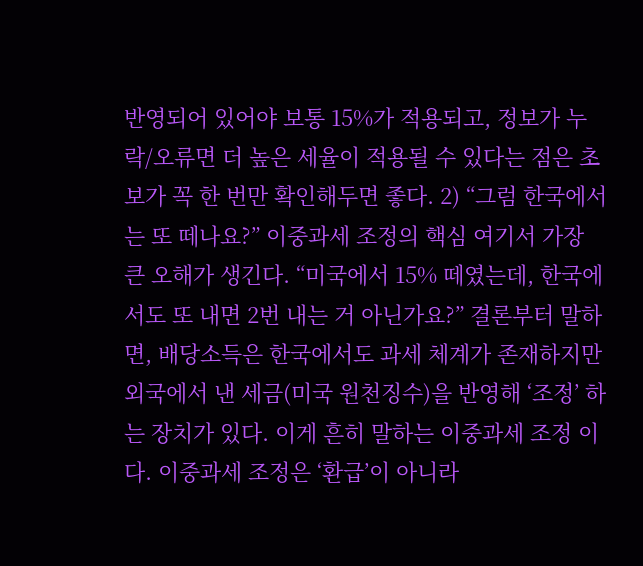반영되어 있어야 보통 15%가 적용되고, 정보가 누락/오류면 더 높은 세율이 적용될 수 있다는 점은 초보가 꼭 한 번만 확인해두면 좋다. 2) “그럼 한국에서는 또 떼나요?” 이중과세 조정의 핵심 여기서 가장 큰 오해가 생긴다. “미국에서 15% 떼였는데, 한국에서도 또 내면 2번 내는 거 아닌가요?” 결론부터 말하면, 배당소득은 한국에서도 과세 체계가 존재하지만 외국에서 낸 세금(미국 원천징수)을 반영해 ‘조정’ 하는 장치가 있다. 이게 흔히 말하는 이중과세 조정 이다. 이중과세 조정은 ‘환급’이 아니라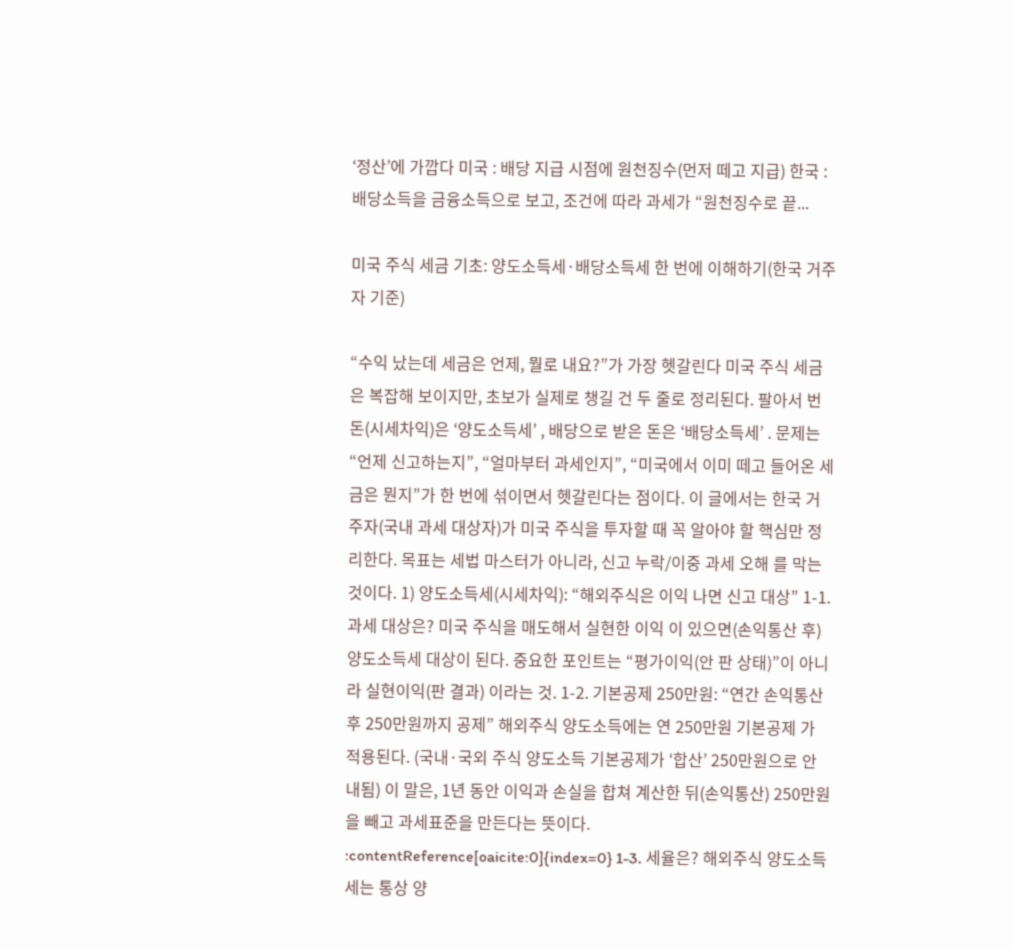‘정산’에 가깝다 미국 : 배당 지급 시점에 원천징수(먼저 떼고 지급) 한국 : 배당소득을 금융소득으로 보고, 조건에 따라 과세가 “원천징수로 끝...

미국 주식 세금 기초: 양도소득세·배당소득세 한 번에 이해하기(한국 거주자 기준)

“수익 났는데 세금은 언제, 뭘로 내요?”가 가장 헷갈린다 미국 주식 세금은 복잡해 보이지만, 초보가 실제로 챙길 건 두 줄로 정리된다. 팔아서 번 돈(시세차익)은 ‘양도소득세’ , 배당으로 받은 돈은 ‘배당소득세’ . 문제는 “언제 신고하는지”, “얼마부터 과세인지”, “미국에서 이미 떼고 들어온 세금은 뭔지”가 한 번에 섞이면서 헷갈린다는 점이다. 이 글에서는 한국 거주자(국내 과세 대상자)가 미국 주식을 투자할 때 꼭 알아야 할 핵심만 정리한다. 목표는 세법 마스터가 아니라, 신고 누락/이중 과세 오해 를 막는 것이다. 1) 양도소득세(시세차익): “해외주식은 이익 나면 신고 대상” 1-1. 과세 대상은? 미국 주식을 매도해서 실현한 이익 이 있으면(손익통산 후) 양도소득세 대상이 된다. 중요한 포인트는 “평가이익(안 판 상태)”이 아니라 실현이익(판 결과) 이라는 것. 1-2. 기본공제 250만원: “연간 손익통산 후 250만원까지 공제” 해외주식 양도소득에는 연 250만원 기본공제 가 적용된다. (국내·국외 주식 양도소득 기본공제가 ‘합산’ 250만원으로 안내됨) 이 말은, 1년 동안 이익과 손실을 합쳐 계산한 뒤(손익통산) 250만원을 빼고 과세표준을 만든다는 뜻이다. :contentReference[oaicite:0]{index=0} 1-3. 세율은? 해외주식 양도소득세는 통상 양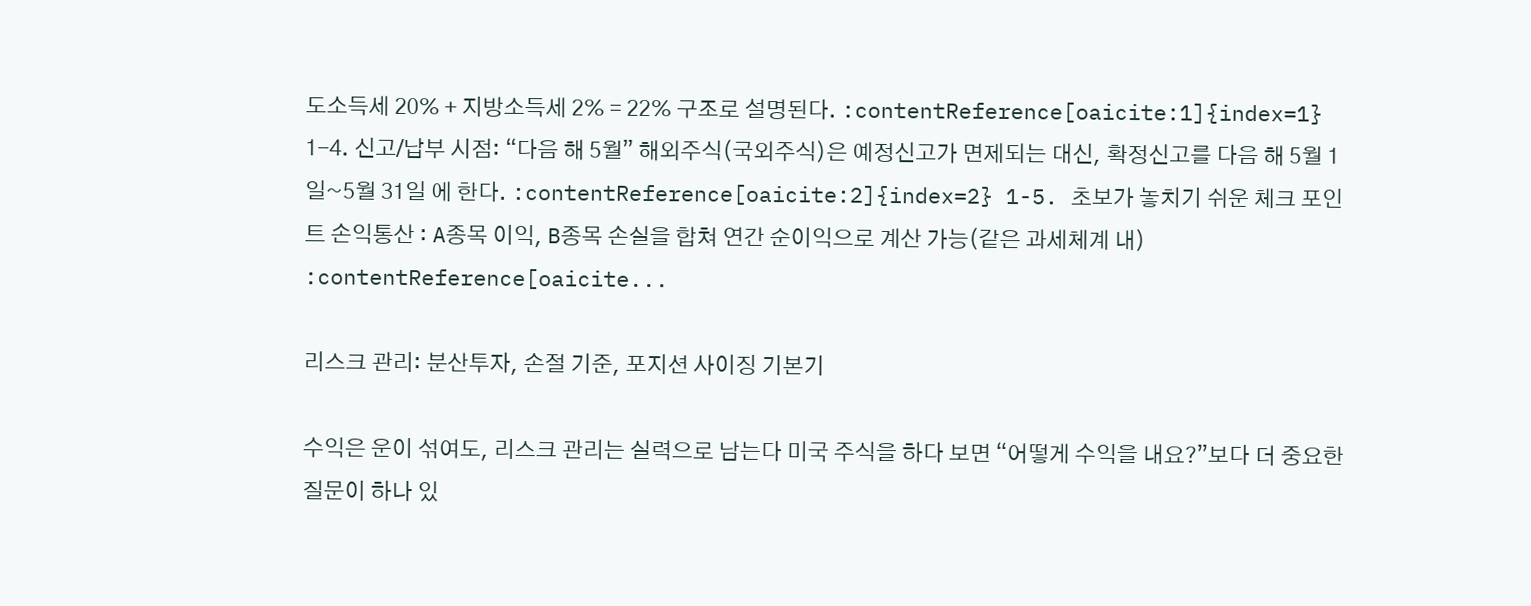도소득세 20% + 지방소득세 2% = 22% 구조로 설명된다. :contentReference[oaicite:1]{index=1} 1-4. 신고/납부 시점: “다음 해 5월” 해외주식(국외주식)은 예정신고가 면제되는 대신, 확정신고를 다음 해 5월 1일~5월 31일 에 한다. :contentReference[oaicite:2]{index=2} 1-5. 초보가 놓치기 쉬운 체크 포인트 손익통산 : A종목 이익, B종목 손실을 합쳐 연간 순이익으로 계산 가능(같은 과세체계 내) :contentReference[oaicite...

리스크 관리: 분산투자, 손절 기준, 포지션 사이징 기본기

수익은 운이 섞여도, 리스크 관리는 실력으로 남는다 미국 주식을 하다 보면 “어떻게 수익을 내요?”보다 더 중요한 질문이 하나 있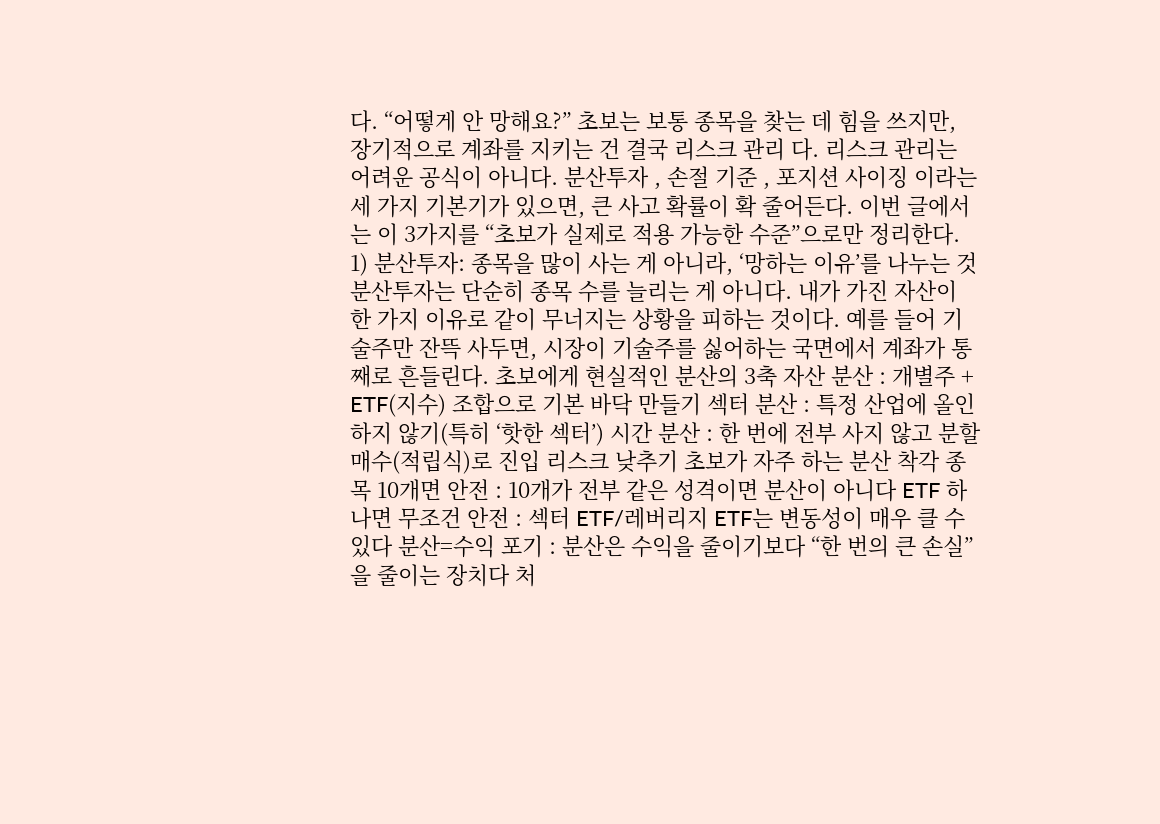다. “어떻게 안 망해요?” 초보는 보통 종목을 찾는 데 힘을 쓰지만, 장기적으로 계좌를 지키는 건 결국 리스크 관리 다. 리스크 관리는 어려운 공식이 아니다. 분산투자 , 손절 기준 , 포지션 사이징 이라는 세 가지 기본기가 있으면, 큰 사고 확률이 확 줄어든다. 이번 글에서는 이 3가지를 “초보가 실제로 적용 가능한 수준”으로만 정리한다. 1) 분산투자: 종목을 많이 사는 게 아니라, ‘망하는 이유’를 나누는 것 분산투자는 단순히 종목 수를 늘리는 게 아니다. 내가 가진 자산이 한 가지 이유로 같이 무너지는 상황을 피하는 것이다. 예를 들어 기술주만 잔뜩 사두면, 시장이 기술주를 싫어하는 국면에서 계좌가 통째로 흔들린다. 초보에게 현실적인 분산의 3축 자산 분산 : 개별주 + ETF(지수) 조합으로 기본 바닥 만들기 섹터 분산 : 특정 산업에 올인하지 않기(특히 ‘핫한 섹터’) 시간 분산 : 한 번에 전부 사지 않고 분할매수(적립식)로 진입 리스크 낮추기 초보가 자주 하는 분산 착각 종목 10개면 안전 : 10개가 전부 같은 성격이면 분산이 아니다 ETF 하나면 무조건 안전 : 섹터 ETF/레버리지 ETF는 변동성이 매우 클 수 있다 분산=수익 포기 : 분산은 수익을 줄이기보다 “한 번의 큰 손실”을 줄이는 장치다 처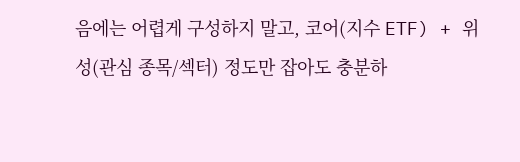음에는 어렵게 구성하지 말고, 코어(지수 ETF) + 위성(관심 종목/섹터) 정도만 잡아도 충분하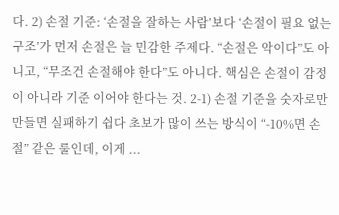다. 2) 손절 기준: ‘손절을 잘하는 사람’보다 ‘손절이 필요 없는 구조’가 먼저 손절은 늘 민감한 주제다. “손절은 악이다”도 아니고, “무조건 손절해야 한다”도 아니다. 핵심은 손절이 감정이 아니라 기준 이어야 한다는 것. 2-1) 손절 기준을 숫자로만 만들면 실패하기 쉽다 초보가 많이 쓰는 방식이 “-10%면 손절” 같은 룰인데, 이게 ...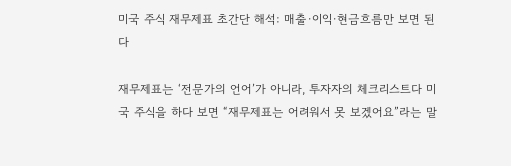미국 주식 재무제표 초간단 해석: 매출·이익·현금흐름만 보면 된다

재무제표는 ‘전문가의 언어’가 아니라, 투자자의 체크리스트다 미국 주식을 하다 보면 “재무제표는 어려워서 못 보겠어요”라는 말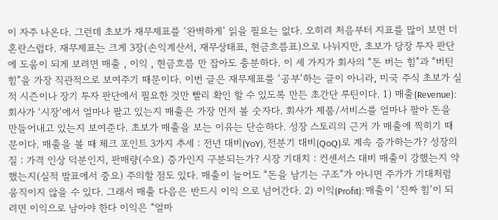이 자주 나온다. 그런데 초보가 재무제표를 ‘완벽하게’ 읽을 필요는 없다. 오히려 처음부터 지표를 많이 보면 더 혼란스럽다. 재무제표는 크게 3장(손익계산서, 재무상태표, 현금흐름표)으로 나뉘지만, 초보가 당장 투자 판단에 도움이 되게 보려면 매출 , 이익 , 현금흐름 만 잡아도 충분하다. 이 세 가지가 회사의 “돈 버는 힘”과 “버틴 힘”을 가장 직관적으로 보여주기 때문이다. 이번 글은 재무제표를 ‘공부’하는 글이 아니라, 미국 주식 초보가 실적 시즌이나 장기 투자 판단에서 필요한 것만 빨리 확인 할 수 있도록 만든 초간단 루틴이다. 1) 매출(Revenue): 회사가 ‘시장’에서 얼마나 팔고 있는지 매출은 가장 먼저 볼 숫자다. 회사가 제품/서비스를 얼마나 팔아 돈을 만들어내고 있는지 보여준다. 초보가 매출을 보는 이유는 단순하다. 성장 스토리의 근거 가 매출에 찍히기 때문이다. 매출을 볼 때 체크 포인트 3가지 추세 : 전년 대비(YoY), 전분기 대비(QoQ)로 계속 증가하는가? 성장의 질 : 가격 인상 덕분인지, 판매량(수요) 증가인지 구분되는가? 시장 기대치 : 컨센서스 대비 매출이 강했는지 약했는지(실적 발표에서 중요) 주의할 점도 있다. 매출이 늘어도 “돈을 남기는 구조”가 아니면 주가가 기대처럼 움직이지 않을 수 있다. 그래서 매출 다음은 반드시 이익 으로 넘어간다. 2) 이익(Profit): 매출이 ‘진짜 힘’이 되려면 이익으로 남아야 한다 이익은 “얼마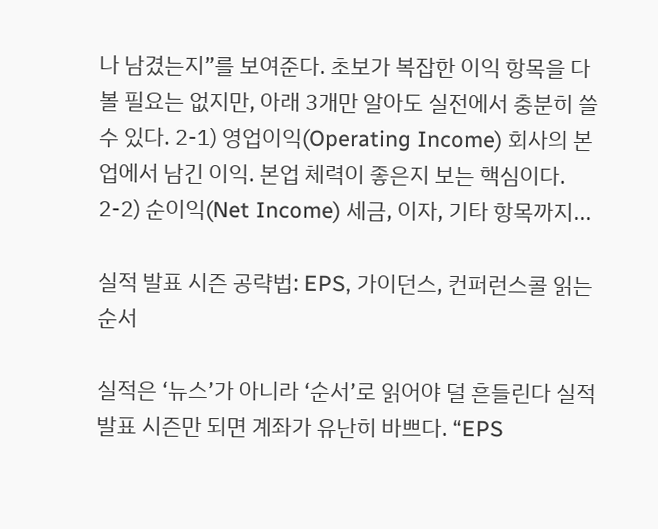나 남겼는지”를 보여준다. 초보가 복잡한 이익 항목을 다 볼 필요는 없지만, 아래 3개만 알아도 실전에서 충분히 쓸 수 있다. 2-1) 영업이익(Operating Income) 회사의 본업에서 남긴 이익. 본업 체력이 좋은지 보는 핵심이다. 2-2) 순이익(Net Income) 세금, 이자, 기타 항목까지...

실적 발표 시즌 공략법: EPS, 가이던스, 컨퍼런스콜 읽는 순서

실적은 ‘뉴스’가 아니라 ‘순서’로 읽어야 덜 흔들린다 실적 발표 시즌만 되면 계좌가 유난히 바쁘다. “EPS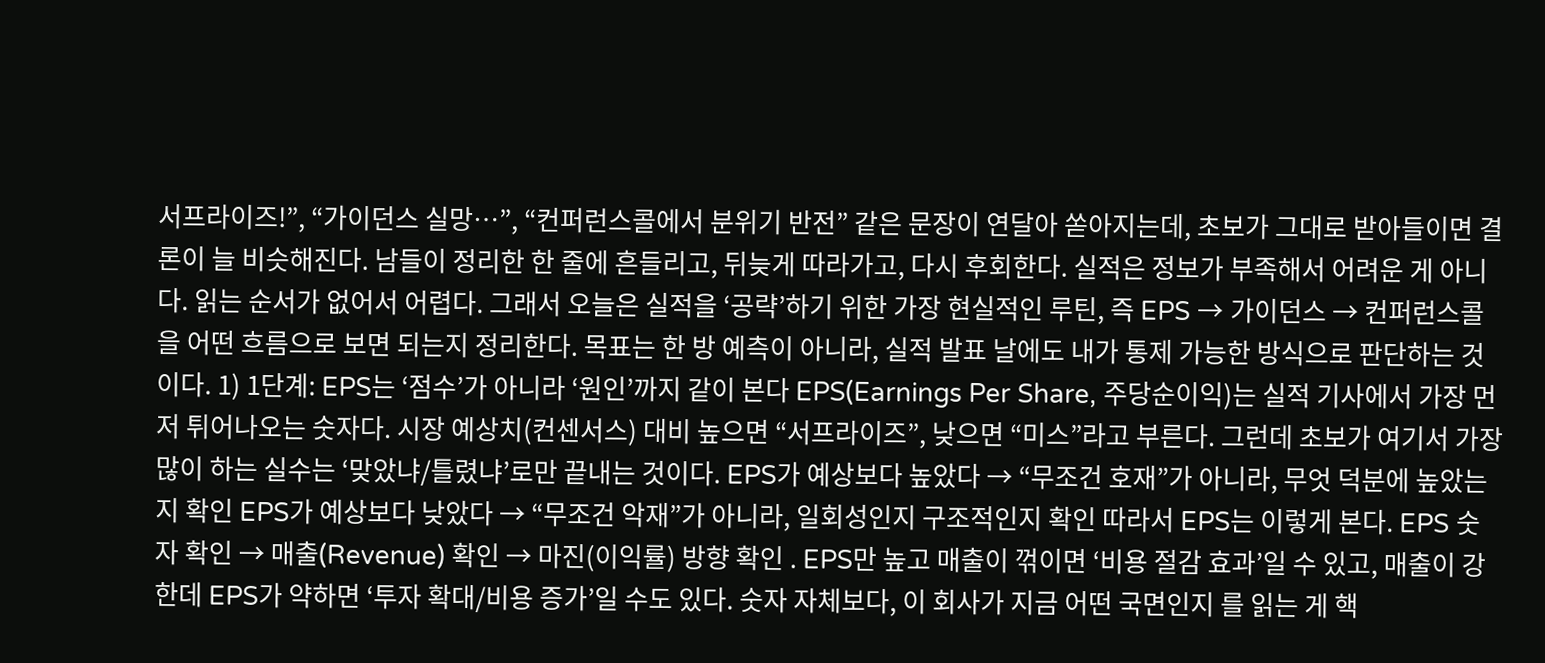서프라이즈!”, “가이던스 실망…”, “컨퍼런스콜에서 분위기 반전” 같은 문장이 연달아 쏟아지는데, 초보가 그대로 받아들이면 결론이 늘 비슷해진다. 남들이 정리한 한 줄에 흔들리고, 뒤늦게 따라가고, 다시 후회한다. 실적은 정보가 부족해서 어려운 게 아니다. 읽는 순서가 없어서 어렵다. 그래서 오늘은 실적을 ‘공략’하기 위한 가장 현실적인 루틴, 즉 EPS → 가이던스 → 컨퍼런스콜 을 어떤 흐름으로 보면 되는지 정리한다. 목표는 한 방 예측이 아니라, 실적 발표 날에도 내가 통제 가능한 방식으로 판단하는 것이다. 1) 1단계: EPS는 ‘점수’가 아니라 ‘원인’까지 같이 본다 EPS(Earnings Per Share, 주당순이익)는 실적 기사에서 가장 먼저 튀어나오는 숫자다. 시장 예상치(컨센서스) 대비 높으면 “서프라이즈”, 낮으면 “미스”라고 부른다. 그런데 초보가 여기서 가장 많이 하는 실수는 ‘맞았냐/틀렸냐’로만 끝내는 것이다. EPS가 예상보다 높았다 → “무조건 호재”가 아니라, 무엇 덕분에 높았는지 확인 EPS가 예상보다 낮았다 → “무조건 악재”가 아니라, 일회성인지 구조적인지 확인 따라서 EPS는 이렇게 본다. EPS 숫자 확인 → 매출(Revenue) 확인 → 마진(이익률) 방향 확인 . EPS만 높고 매출이 꺾이면 ‘비용 절감 효과’일 수 있고, 매출이 강한데 EPS가 약하면 ‘투자 확대/비용 증가’일 수도 있다. 숫자 자체보다, 이 회사가 지금 어떤 국면인지 를 읽는 게 핵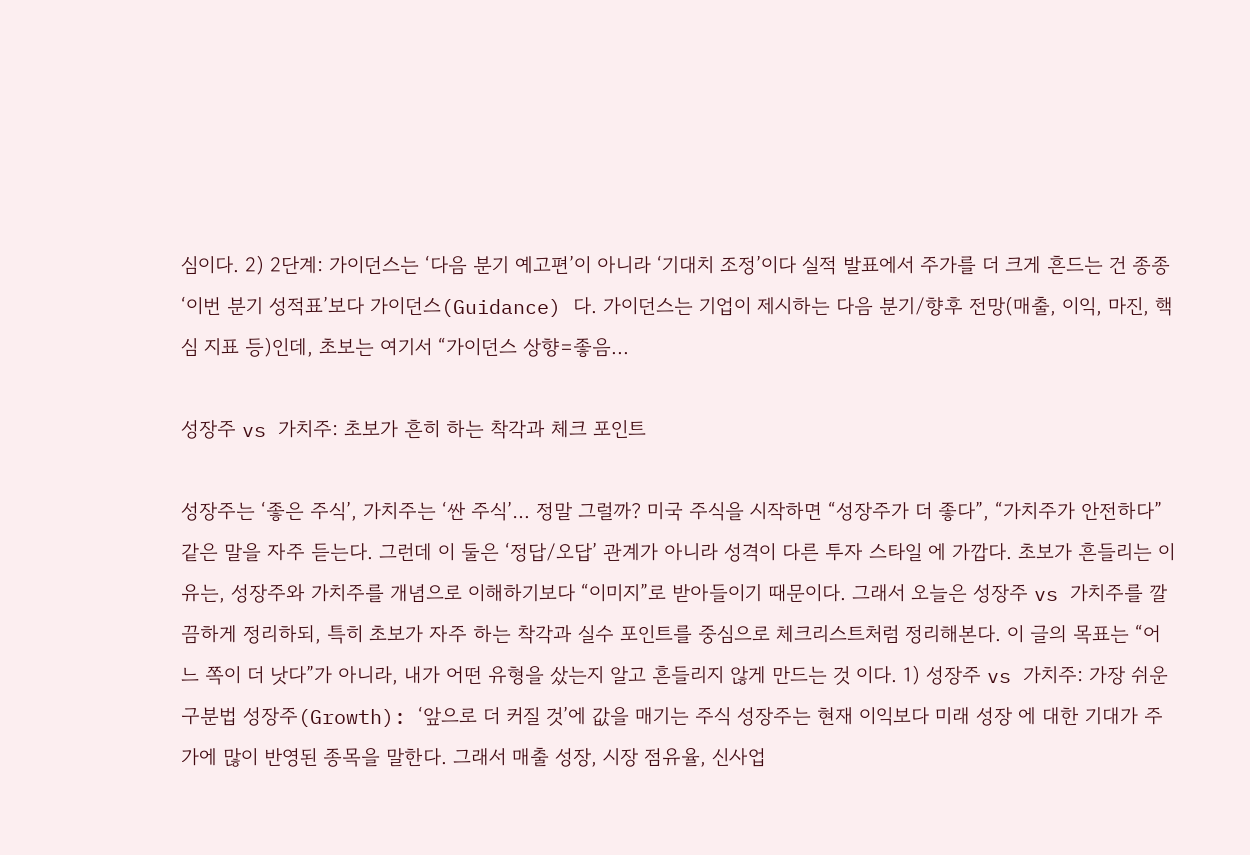심이다. 2) 2단계: 가이던스는 ‘다음 분기 예고편’이 아니라 ‘기대치 조정’이다 실적 발표에서 주가를 더 크게 흔드는 건 종종 ‘이번 분기 성적표’보다 가이던스(Guidance) 다. 가이던스는 기업이 제시하는 다음 분기/향후 전망(매출, 이익, 마진, 핵심 지표 등)인데, 초보는 여기서 “가이던스 상향=좋음...

성장주 vs 가치주: 초보가 흔히 하는 착각과 체크 포인트

성장주는 ‘좋은 주식’, 가치주는 ‘싼 주식’… 정말 그럴까? 미국 주식을 시작하면 “성장주가 더 좋다”, “가치주가 안전하다” 같은 말을 자주 듣는다. 그런데 이 둘은 ‘정답/오답’ 관계가 아니라 성격이 다른 투자 스타일 에 가깝다. 초보가 흔들리는 이유는, 성장주와 가치주를 개념으로 이해하기보다 “이미지”로 받아들이기 때문이다. 그래서 오늘은 성장주 vs 가치주를 깔끔하게 정리하되, 특히 초보가 자주 하는 착각과 실수 포인트를 중심으로 체크리스트처럼 정리해본다. 이 글의 목표는 “어느 쪽이 더 낫다”가 아니라, 내가 어떤 유형을 샀는지 알고 흔들리지 않게 만드는 것 이다. 1) 성장주 vs 가치주: 가장 쉬운 구분법 성장주(Growth): ‘앞으로 더 커질 것’에 값을 매기는 주식 성장주는 현재 이익보다 미래 성장 에 대한 기대가 주가에 많이 반영된 종목을 말한다. 그래서 매출 성장, 시장 점유율, 신사업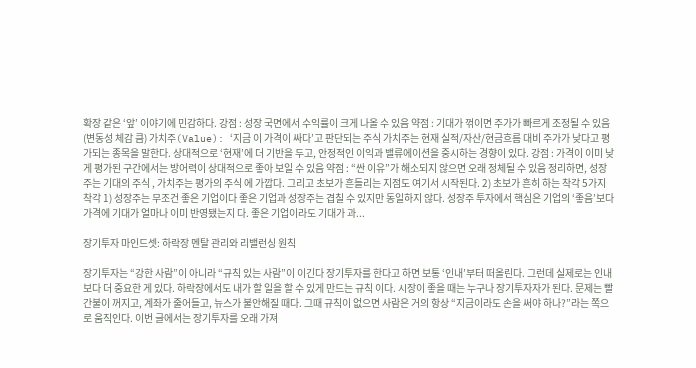확장 같은 ‘앞’ 이야기에 민감하다. 강점 : 성장 국면에서 수익률이 크게 나올 수 있음 약점 : 기대가 꺾이면 주가가 빠르게 조정될 수 있음(변동성 체감 큼) 가치주(Value): ‘지금 이 가격이 싸다’고 판단되는 주식 가치주는 현재 실적/자산/현금흐름 대비 주가가 낮다고 평가되는 종목을 말한다. 상대적으로 ‘현재’에 더 기반을 두고, 안정적인 이익과 밸류에이션을 중시하는 경향이 있다. 강점 : 가격이 이미 낮게 평가된 구간에서는 방어력이 상대적으로 좋아 보일 수 있음 약점 : “싼 이유”가 해소되지 않으면 오래 정체될 수 있음 정리하면, 성장주는 기대의 주식 , 가치주는 평가의 주식 에 가깝다. 그리고 초보가 흔들리는 지점도 여기서 시작된다. 2) 초보가 흔히 하는 착각 5가지 착각 1) 성장주는 무조건 좋은 기업이다 좋은 기업과 성장주는 겹칠 수 있지만 동일하지 않다. 성장주 투자에서 핵심은 기업의 ‘좋음’보다 가격에 기대가 얼마나 이미 반영됐는지 다. 좋은 기업이라도 기대가 과...

장기투자 마인드셋: 하락장 멘탈 관리와 리밸런싱 원칙

장기투자는 “강한 사람”이 아니라 “규칙 있는 사람”이 이긴다 장기투자를 한다고 하면 보통 ‘인내’부터 떠올린다. 그런데 실제로는 인내보다 더 중요한 게 있다. 하락장에서도 내가 할 일을 할 수 있게 만드는 규칙 이다. 시장이 좋을 때는 누구나 장기투자자가 된다. 문제는 빨간불이 꺼지고, 계좌가 줄어들고, 뉴스가 불안해질 때다. 그때 규칙이 없으면 사람은 거의 항상 “지금이라도 손을 써야 하나?”라는 쪽으로 움직인다. 이번 글에서는 장기투자를 오래 가져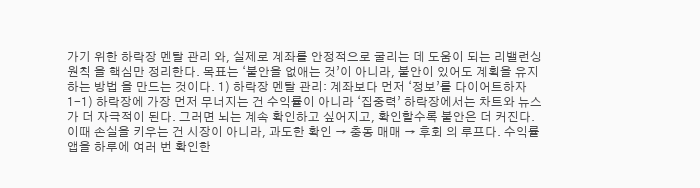가기 위한 하락장 멘탈 관리 와, 실제로 계좌를 안정적으로 굴리는 데 도움이 되는 리밸런싱 원칙 을 핵심만 정리한다. 목표는 ‘불안을 없애는 것’이 아니라, 불안이 있어도 계획을 유지하는 방법 을 만드는 것이다. 1) 하락장 멘탈 관리: 계좌보다 먼저 ‘정보’를 다이어트하자 1-1) 하락장에 가장 먼저 무너지는 건 수익률이 아니라 ‘집중력’ 하락장에서는 차트와 뉴스가 더 자극적이 된다. 그러면 뇌는 계속 확인하고 싶어지고, 확인할수록 불안은 더 커진다. 이때 손실을 키우는 건 시장이 아니라, 과도한 확인 → 충동 매매 → 후회 의 루프다. 수익률 앱을 하루에 여러 번 확인한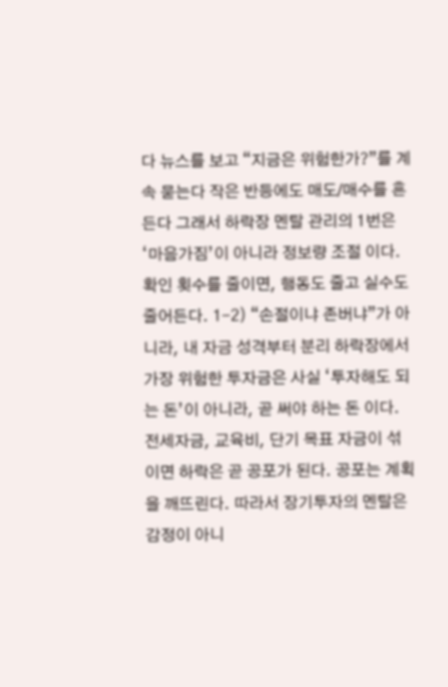다 뉴스를 보고 “지금은 위험한가?”를 계속 묻는다 작은 반등에도 매도/매수를 흔든다 그래서 하락장 멘탈 관리의 1번은 ‘마음가짐’이 아니라 정보량 조절 이다. 확인 횟수를 줄이면, 행동도 줄고 실수도 줄어든다. 1-2) “손절이냐 존버냐”가 아니라, 내 자금 성격부터 분리 하락장에서 가장 위험한 투자금은 사실 ‘투자해도 되는 돈’이 아니라, 곧 써야 하는 돈 이다. 전세자금, 교육비, 단기 목표 자금이 섞이면 하락은 곧 공포가 된다. 공포는 계획을 깨뜨린다. 따라서 장기투자의 멘탈은 감정이 아니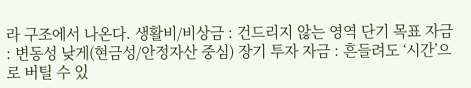라 구조에서 나온다. 생활비/비상금 : 건드리지 않는 영역 단기 목표 자금 : 변동성 낮게(현금성/안정자산 중심) 장기 투자 자금 : 흔들려도 ‘시간’으로 버틸 수 있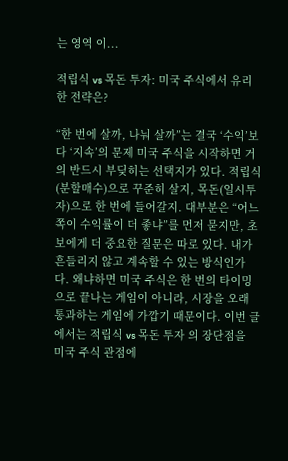는 영역 이...

적립식 vs 목돈 투자: 미국 주식에서 유리한 전략은?

“한 번에 살까, 나눠 살까”는 결국 ‘수익’보다 ‘지속’의 문제 미국 주식을 시작하면 거의 반드시 부딪히는 선택지가 있다. 적립식(분할매수)으로 꾸준히 살지, 목돈(일시투자)으로 한 번에 들어갈지. 대부분은 “어느 쪽이 수익률이 더 좋냐”를 먼저 묻지만, 초보에게 더 중요한 질문은 따로 있다. 내가 흔들리지 않고 계속할 수 있는 방식인가 다. 왜냐하면 미국 주식은 한 번의 타이밍으로 끝나는 게임이 아니라, 시장을 오래 통과하는 게임에 가깝기 때문이다. 이번 글에서는 적립식 vs 목돈 투자 의 장단점을 미국 주식 관점에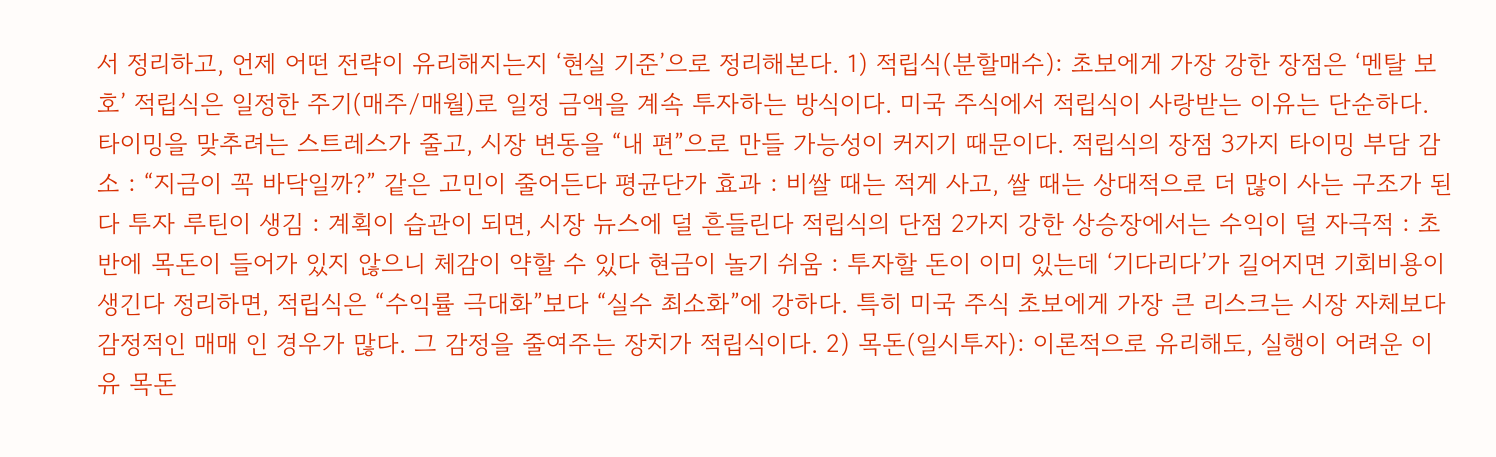서 정리하고, 언제 어떤 전략이 유리해지는지 ‘현실 기준’으로 정리해본다. 1) 적립식(분할매수): 초보에게 가장 강한 장점은 ‘멘탈 보호’ 적립식은 일정한 주기(매주/매월)로 일정 금액을 계속 투자하는 방식이다. 미국 주식에서 적립식이 사랑받는 이유는 단순하다. 타이밍을 맞추려는 스트레스가 줄고, 시장 변동을 “내 편”으로 만들 가능성이 커지기 때문이다. 적립식의 장점 3가지 타이밍 부담 감소 : “지금이 꼭 바닥일까?” 같은 고민이 줄어든다 평균단가 효과 : 비쌀 때는 적게 사고, 쌀 때는 상대적으로 더 많이 사는 구조가 된다 투자 루틴이 생김 : 계획이 습관이 되면, 시장 뉴스에 덜 흔들린다 적립식의 단점 2가지 강한 상승장에서는 수익이 덜 자극적 : 초반에 목돈이 들어가 있지 않으니 체감이 약할 수 있다 현금이 놀기 쉬움 : 투자할 돈이 이미 있는데 ‘기다리다’가 길어지면 기회비용이 생긴다 정리하면, 적립식은 “수익률 극대화”보다 “실수 최소화”에 강하다. 특히 미국 주식 초보에게 가장 큰 리스크는 시장 자체보다 감정적인 매매 인 경우가 많다. 그 감정을 줄여주는 장치가 적립식이다. 2) 목돈(일시투자): 이론적으로 유리해도, 실행이 어려운 이유 목돈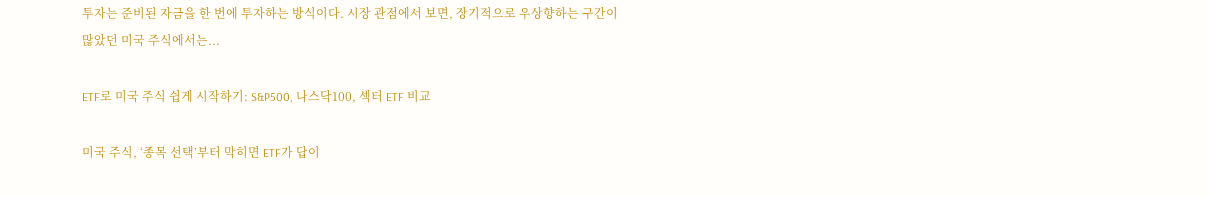투자는 준비된 자금을 한 번에 투자하는 방식이다. 시장 관점에서 보면, 장기적으로 우상향하는 구간이 많았던 미국 주식에서는...

ETF로 미국 주식 쉽게 시작하기: S&P500, 나스닥100, 섹터 ETF 비교

미국 주식, ‘종목 선택’부터 막히면 ETF가 답이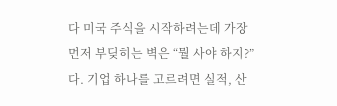다 미국 주식을 시작하려는데 가장 먼저 부딪히는 벽은 “뭘 사야 하지?”다. 기업 하나를 고르려면 실적, 산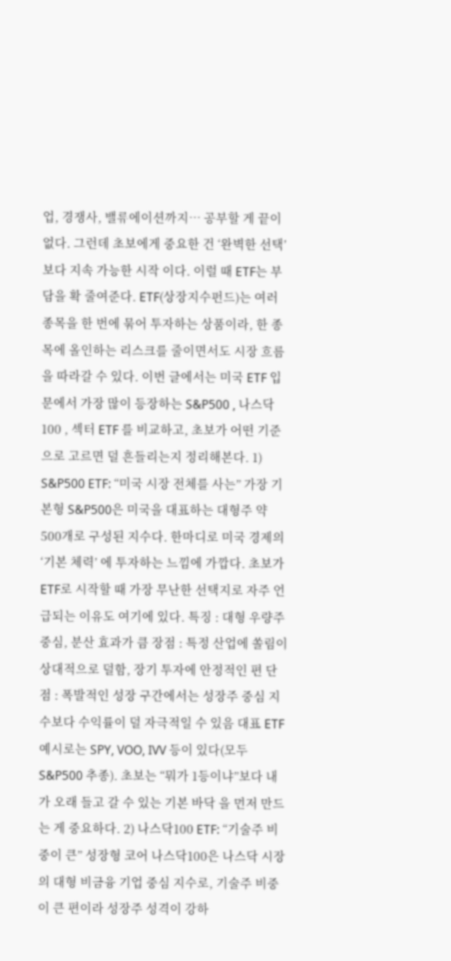업, 경쟁사, 밸류에이션까지… 공부할 게 끝이 없다. 그런데 초보에게 중요한 건 ‘완벽한 선택’보다 지속 가능한 시작 이다. 이럴 때 ETF는 부담을 확 줄여준다. ETF(상장지수펀드)는 여러 종목을 한 번에 묶어 투자하는 상품이라, 한 종목에 올인하는 리스크를 줄이면서도 시장 흐름을 따라갈 수 있다. 이번 글에서는 미국 ETF 입문에서 가장 많이 등장하는 S&P500 , 나스닥100 , 섹터 ETF 를 비교하고, 초보가 어떤 기준으로 고르면 덜 흔들리는지 정리해본다. 1) S&P500 ETF: “미국 시장 전체를 사는” 가장 기본형 S&P500은 미국을 대표하는 대형주 약 500개로 구성된 지수다. 한마디로 미국 경제의 ‘기본 체력’ 에 투자하는 느낌에 가깝다. 초보가 ETF로 시작할 때 가장 무난한 선택지로 자주 언급되는 이유도 여기에 있다. 특징 : 대형 우량주 중심, 분산 효과가 큼 장점 : 특정 산업에 쏠림이 상대적으로 덜함, 장기 투자에 안정적인 편 단점 : 폭발적인 성장 구간에서는 성장주 중심 지수보다 수익률이 덜 자극적일 수 있음 대표 ETF 예시로는 SPY, VOO, IVV 등이 있다(모두 S&P500 추종). 초보는 “뭐가 1등이냐”보다 내가 오래 들고 갈 수 있는 기본 바닥 을 먼저 만드는 게 중요하다. 2) 나스닥100 ETF: “기술주 비중이 큰” 성장형 코어 나스닥100은 나스닥 시장의 대형 비금융 기업 중심 지수로, 기술주 비중이 큰 편이라 성장주 성격이 강하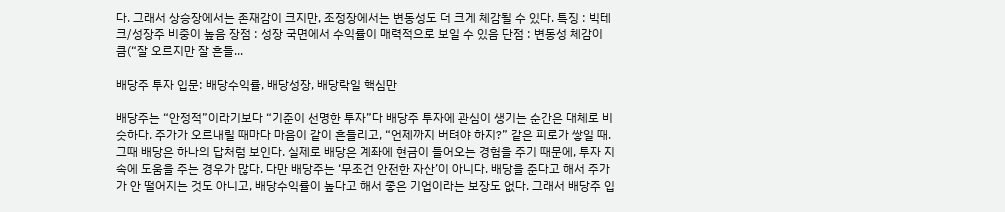다. 그래서 상승장에서는 존재감이 크지만, 조정장에서는 변동성도 더 크게 체감될 수 있다. 특징 : 빅테크/성장주 비중이 높음 장점 : 성장 국면에서 수익률이 매력적으로 보일 수 있음 단점 : 변동성 체감이 큼(“잘 오르지만 잘 흔들...

배당주 투자 입문: 배당수익률, 배당성장, 배당락일 핵심만

배당주는 “안정적”이라기보다 “기준이 선명한 투자”다 배당주 투자에 관심이 생기는 순간은 대체로 비슷하다. 주가가 오르내릴 때마다 마음이 같이 흔들리고, “언제까지 버텨야 하지?” 같은 피로가 쌓일 때. 그때 배당은 하나의 답처럼 보인다. 실제로 배당은 계좌에 현금이 들어오는 경험을 주기 때문에, 투자 지속에 도움을 주는 경우가 많다. 다만 배당주는 ‘무조건 안전한 자산’이 아니다. 배당을 준다고 해서 주가가 안 떨어지는 것도 아니고, 배당수익률이 높다고 해서 좋은 기업이라는 보장도 없다. 그래서 배당주 입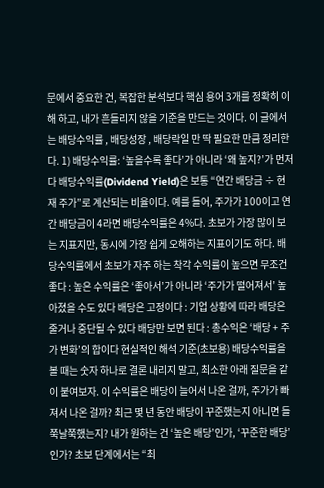문에서 중요한 건, 복잡한 분석보다 핵심 용어 3개를 정확히 이해 하고, 내가 흔들리지 않을 기준을 만드는 것이다. 이 글에서는 배당수익률 , 배당성장 , 배당락일 만 딱 필요한 만큼 정리한다. 1) 배당수익률: ‘높을수록 좋다’가 아니라 ‘왜 높지?’가 먼저다 배당수익률(Dividend Yield)은 보통 “연간 배당금 ÷ 현재 주가”로 계산되는 비율이다. 예를 들어, 주가가 100이고 연간 배당금이 4라면 배당수익률은 4%다. 초보가 가장 많이 보는 지표지만, 동시에 가장 쉽게 오해하는 지표이기도 하다. 배당수익률에서 초보가 자주 하는 착각 수익률이 높으면 무조건 좋다 : 높은 수익률은 ‘좋아서’가 아니라 ‘주가가 떨어져서’ 높아졌을 수도 있다 배당은 고정이다 : 기업 상황에 따라 배당은 줄거나 중단될 수 있다 배당만 보면 된다 : 총수익은 ‘배당 + 주가 변화’의 합이다 현실적인 해석 기준(초보용) 배당수익률을 볼 때는 숫자 하나로 결론 내리지 말고, 최소한 아래 질문을 같이 붙여보자. 이 수익률은 배당이 늘어서 나온 걸까, 주가가 빠져서 나온 걸까? 최근 몇 년 동안 배당이 꾸준했는지 아니면 들쭉날쭉했는지? 내가 원하는 건 ‘높은 배당’인가, ‘꾸준한 배당’인가? 초보 단계에서는 “최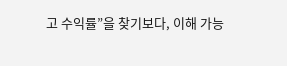고 수익률”을 찾기보다, 이해 가능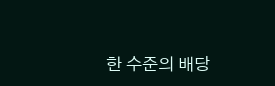한 수준의 배당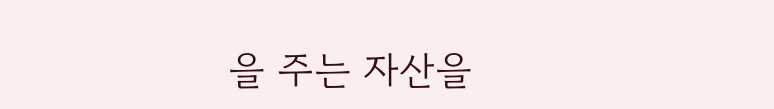을 주는 자산을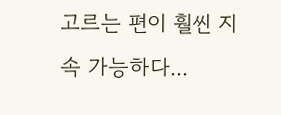고르는 편이 훨씬 지속 가능하다...